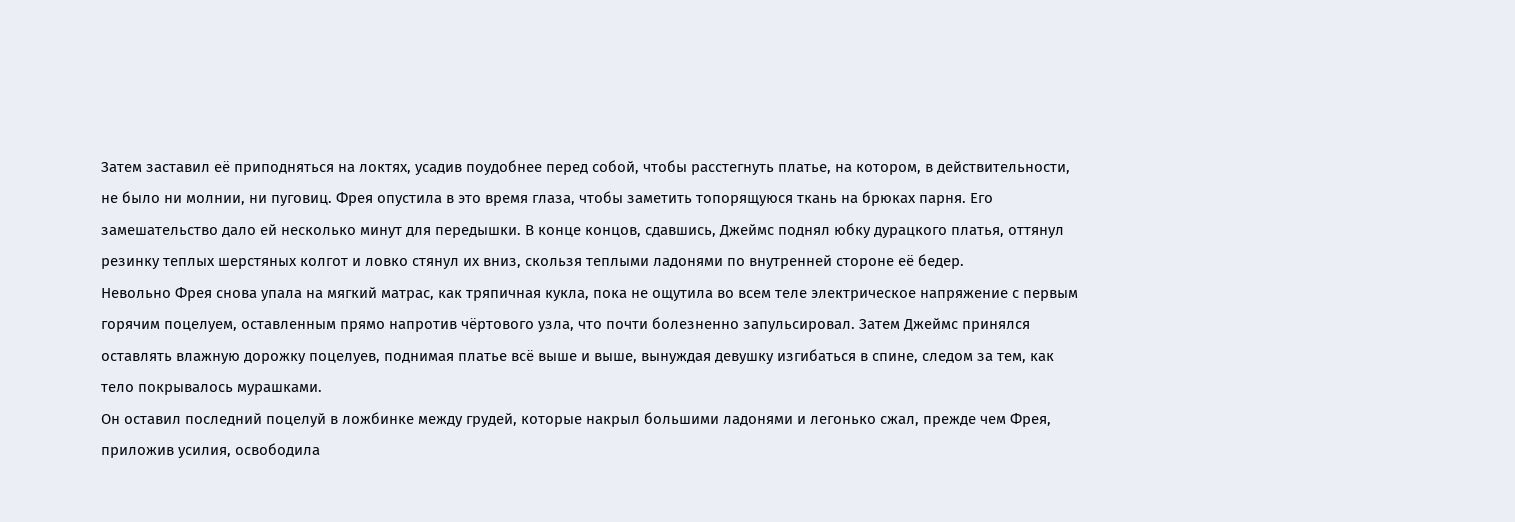Затем заставил её приподняться на локтях, усадив поудобнее перед собой, чтобы расстегнуть платье, на котором, в действительности, не было ни молнии, ни пуговиц. Фрея опустила в это время глаза, чтобы заметить топорящуюся ткань на брюках парня. Его замешательство дало ей несколько минут для передышки. В конце концов, сдавшись, Джеймс поднял юбку дурацкого платья, оттянул резинку теплых шерстяных колгот и ловко стянул их вниз, скользя теплыми ладонями по внутренней стороне её бедер.
Невольно Фрея снова упала на мягкий матрас, как тряпичная кукла, пока не ощутила во всем теле электрическое напряжение с первым горячим поцелуем, оставленным прямо напротив чёртового узла, что почти болезненно запульсировал. Затем Джеймс принялся оставлять влажную дорожку поцелуев, поднимая платье всё выше и выше, вынуждая девушку изгибаться в спине, следом за тем, как тело покрывалось мурашками.
Он оставил последний поцелуй в ложбинке между грудей, которые накрыл большими ладонями и легонько сжал, прежде чем Фрея, приложив усилия, освободила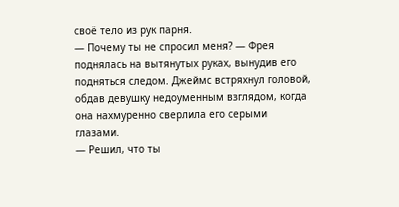своё тело из рук парня.
— Почему ты не спросил меня? — Фрея поднялась на вытянутых руках, вынудив его подняться следом. Джеймс встряхнул головой, обдав девушку недоуменным взглядом, когда она нахмуренно сверлила его серыми глазами.
— Решил, что ты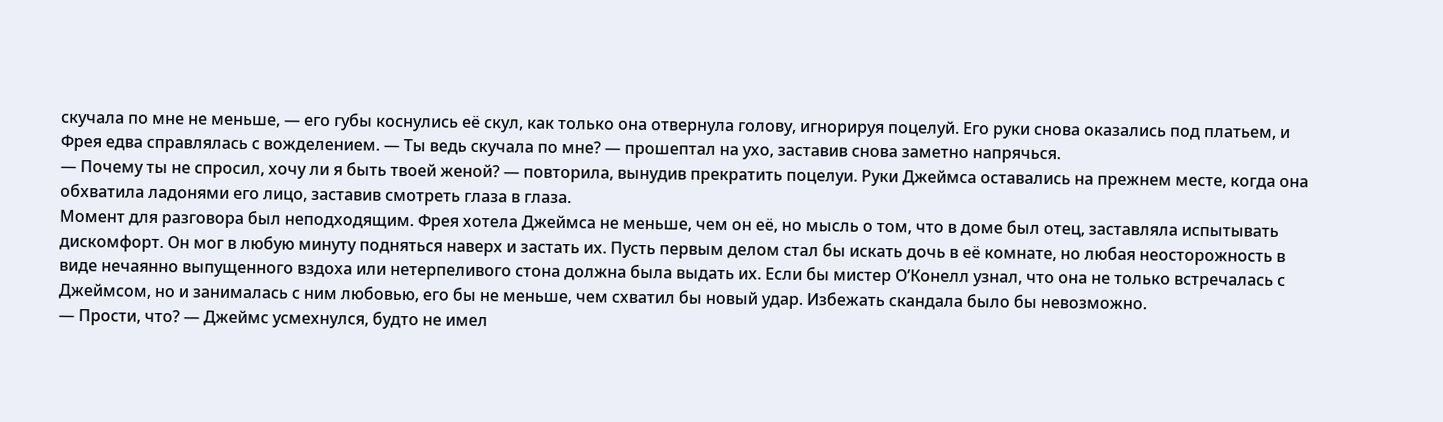скучала по мне не меньше, — его губы коснулись её скул, как только она отвернула голову, игнорируя поцелуй. Его руки снова оказались под платьем, и Фрея едва справлялась с вожделением. — Ты ведь скучала по мне? — прошептал на ухо, заставив снова заметно напрячься.
— Почему ты не спросил, хочу ли я быть твоей женой? — повторила, вынудив прекратить поцелуи. Руки Джеймса оставались на прежнем месте, когда она обхватила ладонями его лицо, заставив смотреть глаза в глаза.
Момент для разговора был неподходящим. Фрея хотела Джеймса не меньше, чем он её, но мысль о том, что в доме был отец, заставляла испытывать дискомфорт. Он мог в любую минуту подняться наверх и застать их. Пусть первым делом стал бы искать дочь в её комнате, но любая неосторожность в виде нечаянно выпущенного вздоха или нетерпеливого стона должна была выдать их. Если бы мистер О’Конелл узнал, что она не только встречалась с Джеймсом, но и занималась с ним любовью, его бы не меньше, чем схватил бы новый удар. Избежать скандала было бы невозможно.
— Прости, что? — Джеймс усмехнулся, будто не имел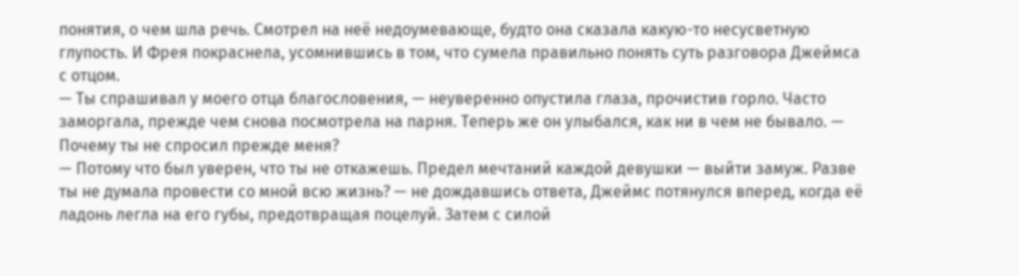понятия, о чем шла речь. Смотрел на неё недоумевающе, будто она сказала какую-то несусветную глупость. И Фрея покраснела, усомнившись в том, что сумела правильно понять суть разговора Джеймса с отцом.
— Ты спрашивал у моего отца благословения, — неуверенно опустила глаза, прочистив горло. Часто заморгала, прежде чем снова посмотрела на парня. Теперь же он улыбался, как ни в чем не бывало. — Почему ты не спросил прежде меня?
— Потому что был уверен, что ты не откажешь. Предел мечтаний каждой девушки — выйти замуж. Разве ты не думала провести со мной всю жизнь? — не дождавшись ответа, Джеймс потянулся вперед, когда её ладонь легла на его губы, предотвращая поцелуй. Затем с силой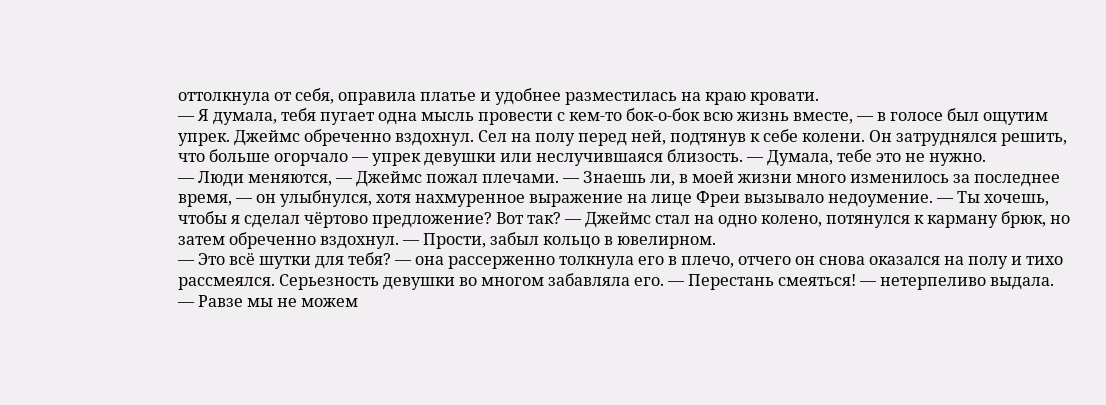оттолкнула от себя, оправила платье и удобнее разместилась на краю кровати.
— Я думала, тебя пугает одна мысль провести с кем-то бок-о-бок всю жизнь вместе, — в голосе был ощутим упрек. Джеймс обреченно вздохнул. Сел на полу перед ней, подтянув к себе колени. Он затруднялся решить, что больше огорчало — упрек девушки или неслучившаяся близость. — Думала, тебе это не нужно.
— Люди меняются, — Джеймс пожал плечами. — Знаешь ли, в моей жизни много изменилось за последнее время, — он улыбнулся, хотя нахмуренное выражение на лице Фреи вызывало недоумение. — Ты хочешь, чтобы я сделал чёртово предложение? Вот так? — Джеймс стал на одно колено, потянулся к карману брюк, но затем обреченно вздохнул. — Прости, забыл кольцо в ювелирном.
— Это всё шутки для тебя? — она рассерженно толкнула его в плечо, отчего он снова оказался на полу и тихо рассмеялся. Серьезность девушки во многом забавляла его. — Перестань смеяться! — нетерпеливо выдала.
— Равзе мы не можем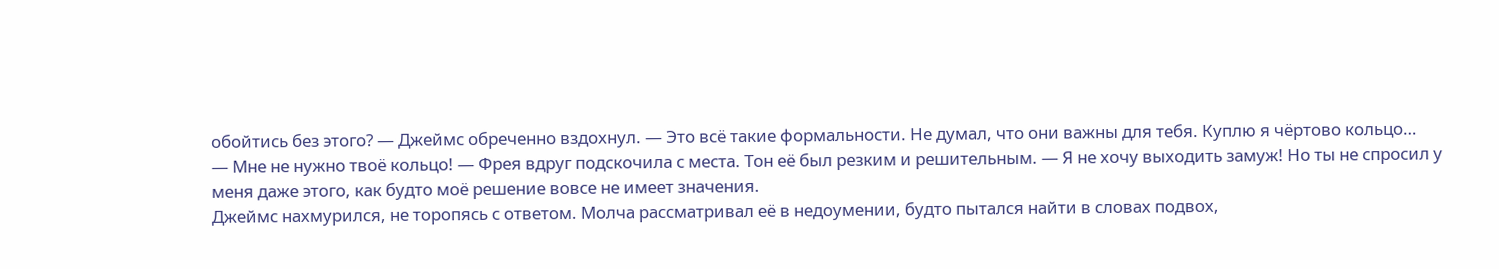обойтись без этого? — Джеймс обреченно вздохнул. — Это всё такие формальности. Не думал, что они важны для тебя. Куплю я чёртово кольцо…
— Мне не нужно твоё кольцо! — Фрея вдруг подскочила с места. Тон её был резким и решительным. — Я не хочу выходить замуж! Но ты не спросил у меня даже этого, как будто моё решение вовсе не имеет значения.
Джеймс нахмурился, не торопясь с ответом. Молча рассматривал её в недоумении, будто пытался найти в словах подвох,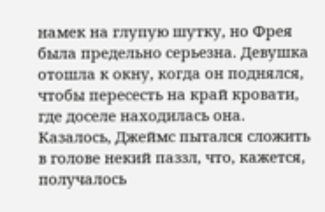намек на глупую шутку, но Фрея была предельно серьезна. Девушка отошла к окну, когда он поднялся, чтобы пересесть на край кровати, где доселе находилась она. Казалось, Джеймс пытался сложить в голове некий паззл, что, кажется, получалось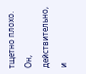тщетно плохо. Он, действительно, и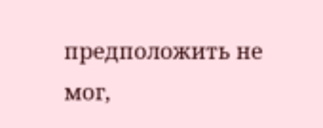предположить не мог,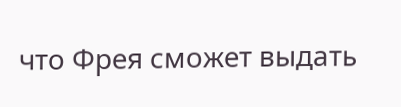что Фрея сможет выдать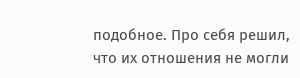подобное. Про себя решил, что их отношения не могли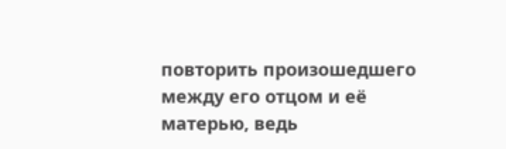повторить произошедшего между его отцом и её матерью, ведь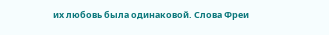их любовь была одинаковой. Слова Фреи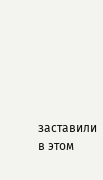заставили в этом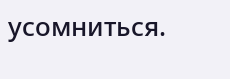усомниться.